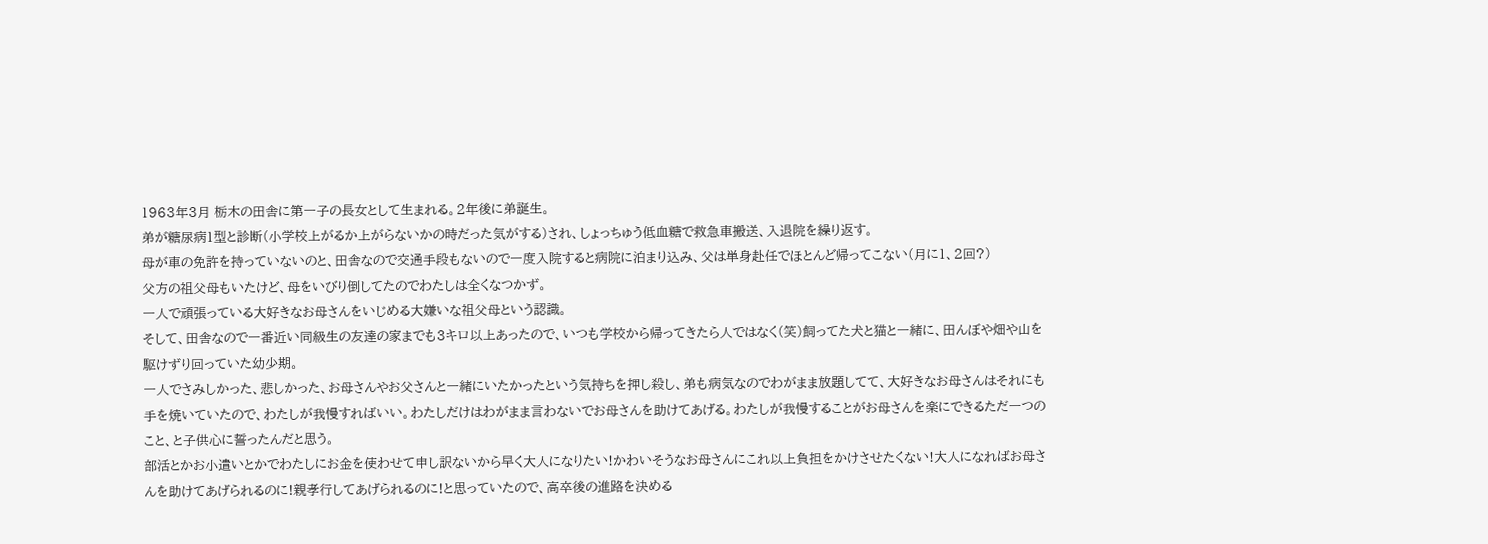1963年3月 栃木の田舎に第一子の長女として生まれる。2年後に弟誕生。
弟が糖尿病1型と診断(小学校上がるか上がらないかの時だった気がする)され、しょっちゅう低血糖で救急車搬送、入退院を繰り返す。
母が車の免許を持っていないのと、田舎なので交通手段もないので一度入院すると病院に泊まり込み、父は単身赴任でほとんど帰ってこない(月に1、2回?)
父方の祖父母もいたけど、母をいびり倒してたのでわたしは全くなつかず。
一人で頑張っている大好きなお母さんをいじめる大嫌いな祖父母という認識。
そして、田舎なので一番近い同級生の友達の家までも3キロ以上あったので、いつも学校から帰ってきたら人ではなく(笑)飼ってた犬と猫と一緒に、田んぼや畑や山を駆けずり回っていた幼少期。
一人でさみしかった、悲しかった、お母さんやお父さんと一緒にいたかったという気持ちを押し殺し、弟も病気なのでわがまま放題してて、大好きなお母さんはそれにも手を焼いていたので、わたしが我慢すればいい。わたしだけはわがまま言わないでお母さんを助けてあげる。わたしが我慢することがお母さんを楽にできるただ一つのこと、と子供心に誓ったんだと思う。
部活とかお小遣いとかでわたしにお金を使わせて申し訳ないから早く大人になりたい!かわいそうなお母さんにこれ以上負担をかけさせたくない!大人になればお母さんを助けてあげられるのに!親孝行してあげられるのに!と思っていたので、高卒後の進路を決める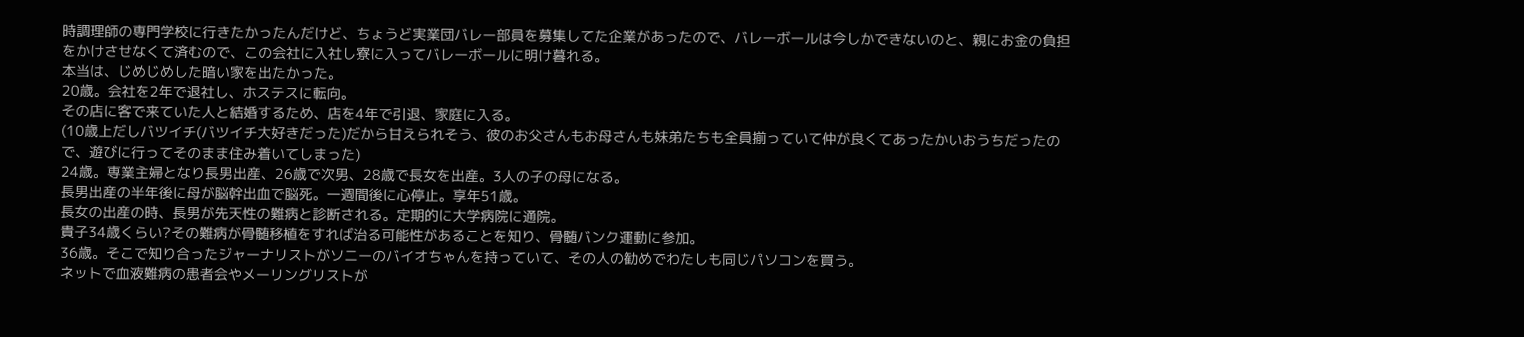時調理師の専門学校に行きたかったんだけど、ちょうど実業団バレー部員を募集してた企業があったので、バレーボールは今しかできないのと、親にお金の負担をかけさせなくて済むので、この会社に入社し寮に入ってバレーボールに明け暮れる。
本当は、じめじめした暗い家を出たかった。
20歳。会社を2年で退社し、ホステスに転向。
その店に客で来ていた人と結婚するため、店を4年で引退、家庭に入る。
(10歳上だしバツイチ(バツイチ大好きだった)だから甘えられそう、彼のお父さんもお母さんも妹弟たちも全員揃っていて仲が良くてあったかいおうちだったので、遊びに行ってそのまま住み着いてしまった)
24歳。専業主婦となり長男出産、26歳で次男、28歳で長女を出産。3人の子の母になる。
長男出産の半年後に母が脳幹出血で脳死。一週間後に心停止。享年51歳。
長女の出産の時、長男が先天性の難病と診断される。定期的に大学病院に通院。
貴子34歳くらい?その難病が骨髄移植をすれば治る可能性があることを知り、骨髄バンク運動に参加。
36歳。そこで知り合ったジャーナリストがソニーのバイオちゃんを持っていて、その人の勧めでわたしも同じパソコンを買う。
ネットで血液難病の患者会やメーリングリストが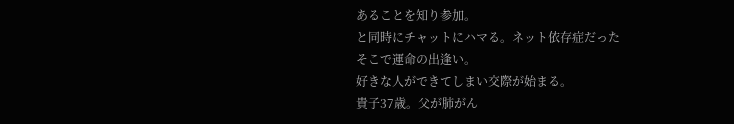あることを知り参加。
と同時にチャットにハマる。ネット依存症だった
そこで運命の出逢い。
好きな人ができてしまい交際が始まる。
貴子37歳。父が肺がん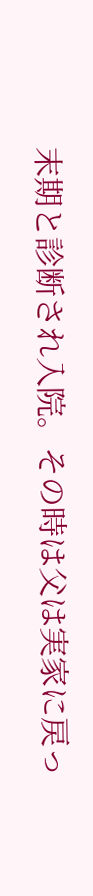末期と診断され入院。その時は父は実家に戻っ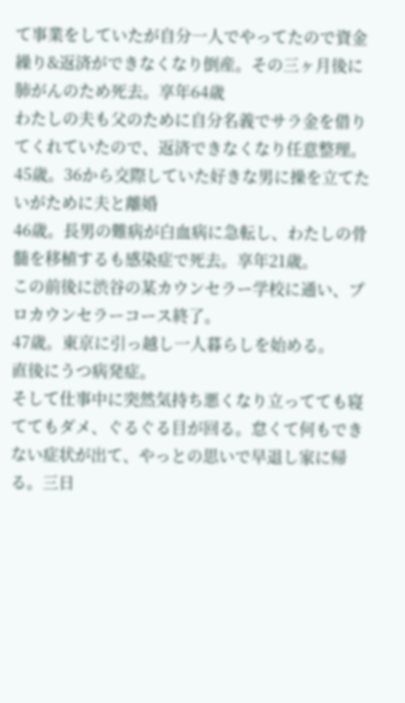て事業をしていたが自分一人でやってたので資金繰り&返済ができなくなり倒産。その三ヶ月後に肺がんのため死去。享年64歳
わたしの夫も父のために自分名義でサラ金を借りてくれていたので、返済できなくなり任意整理。
45歳。36から交際していた好きな男に操を立てたいがために夫と離婚
46歳。長男の難病が白血病に急転し、わたしの骨髄を移植するも感染症で死去。享年21歳。
この前後に渋谷の某カウンセラー学校に通い、プロカウンセラーコース終了。
47歳。東京に引っ越し一人暮らしを始める。
直後にうつ病発症。
そして仕事中に突然気持ち悪くなり立ってても寝ててもダメ、ぐるぐる目が回る。怠くて何もできない症状が出て、やっとの思いで早退し家に帰る。三日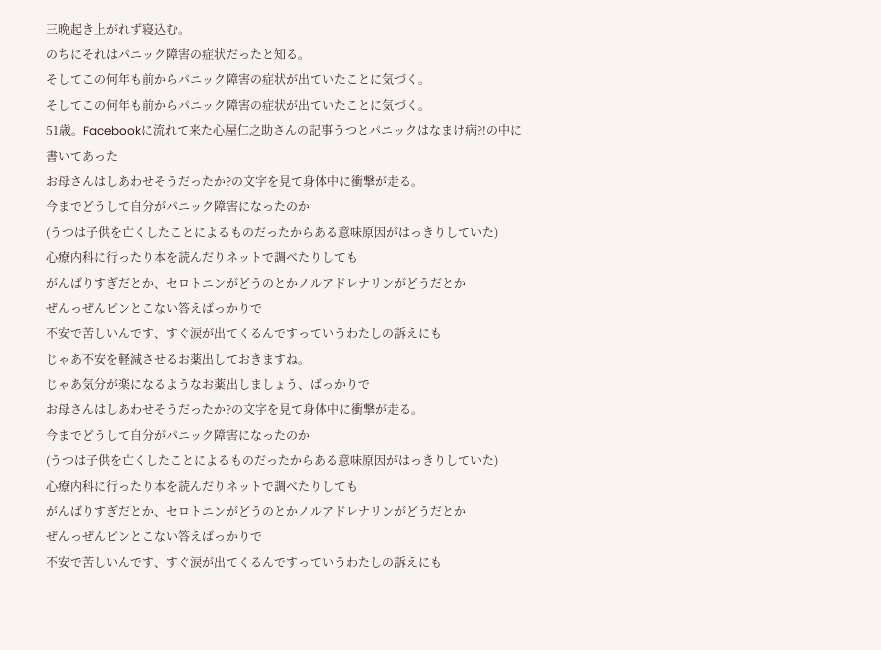三晩起き上がれず寝込む。
のちにそれはパニック障害の症状だったと知る。
そしてこの何年も前からパニック障害の症状が出ていたことに気づく。
そしてこの何年も前からパニック障害の症状が出ていたことに気づく。
51歳。Facebookに流れて来た心屋仁之助さんの記事うつとパニックはなまけ病?!の中に書いてあった
お母さんはしあわせそうだったか?の文字を見て身体中に衝撃が走る。
今までどうして自分がパニック障害になったのか
(うつは子供を亡くしたことによるものだったからある意味原因がはっきりしていた)
心療内科に行ったり本を読んだりネットで調べたりしても
がんばりすぎだとか、セロトニンがどうのとかノルアドレナリンがどうだとか
ぜんっぜんピンとこない答えばっかりで
不安で苦しいんです、すぐ涙が出てくるんですっていうわたしの訴えにも
じゃあ不安を軽減させるお薬出しておきますね。
じゃあ気分が楽になるようなお薬出しましょう、ばっかりで
お母さんはしあわせそうだったか?の文字を見て身体中に衝撃が走る。
今までどうして自分がパニック障害になったのか
(うつは子供を亡くしたことによるものだったからある意味原因がはっきりしていた)
心療内科に行ったり本を読んだりネットで調べたりしても
がんばりすぎだとか、セロトニンがどうのとかノルアドレナリンがどうだとか
ぜんっぜんピンとこない答えばっかりで
不安で苦しいんです、すぐ涙が出てくるんですっていうわたしの訴えにも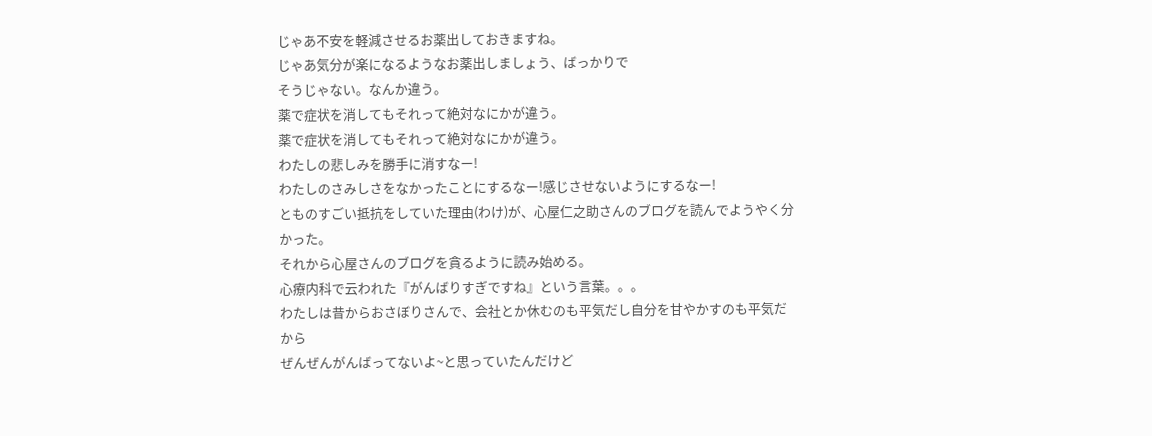じゃあ不安を軽減させるお薬出しておきますね。
じゃあ気分が楽になるようなお薬出しましょう、ばっかりで
そうじゃない。なんか違う。
薬で症状を消してもそれって絶対なにかが違う。
薬で症状を消してもそれって絶対なにかが違う。
わたしの悲しみを勝手に消すなー!
わたしのさみしさをなかったことにするなー!感じさせないようにするなー!
とものすごい抵抗をしていた理由(わけ)が、心屋仁之助さんのブログを読んでようやく分かった。
それから心屋さんのブログを貪るように読み始める。
心療内科で云われた『がんばりすぎですね』という言葉。。。
わたしは昔からおさぼりさんで、会社とか休むのも平気だし自分を甘やかすのも平気だから
ぜんぜんがんばってないよ~と思っていたんだけど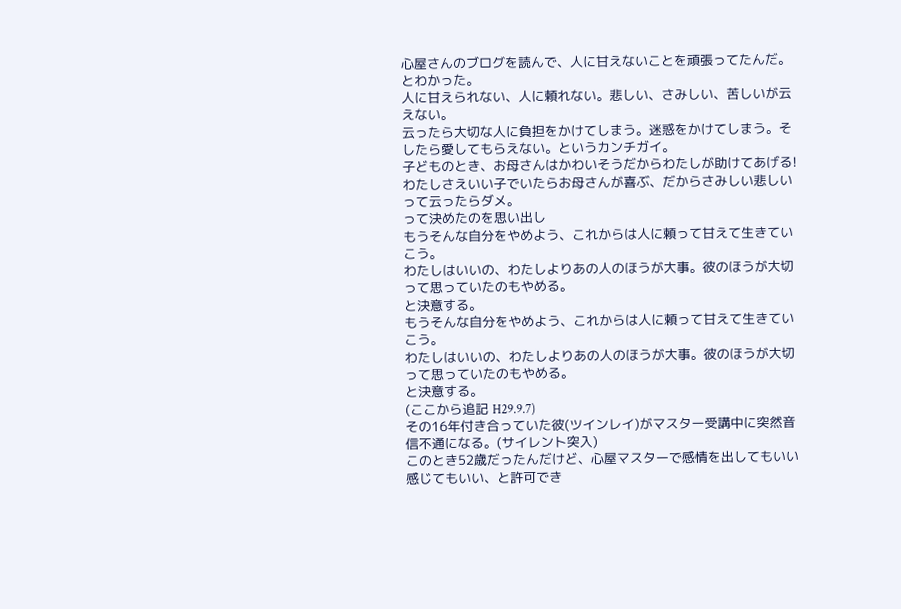心屋さんのブログを読んで、人に甘えないことを頑張ってたんだ。とわかった。
人に甘えられない、人に頼れない。悲しい、さみしい、苦しいが云えない。
云ったら大切な人に負担をかけてしまう。迷惑をかけてしまう。そしたら愛してもらえない。というカンチガイ。
子どものとき、お母さんはかわいそうだからわたしが助けてあげる!
わたしさえいい子でいたらお母さんが喜ぶ、だからさみしい悲しいって云ったらダメ。
って決めたのを思い出し
もうそんな自分をやめよう、これからは人に頼って甘えて生きていこう。
わたしはいいの、わたしよりあの人のほうが大事。彼のほうが大切って思っていたのもやめる。
と決意する。
もうそんな自分をやめよう、これからは人に頼って甘えて生きていこう。
わたしはいいの、わたしよりあの人のほうが大事。彼のほうが大切って思っていたのもやめる。
と決意する。
(ここから追記 H29.9.7)
その16年付き合っていた彼(ツインレイ)がマスター受講中に突然音信不通になる。(サイレント突入)
このとき52歳だったんだけど、心屋マスターで感情を出してもいい感じてもいい、と許可でき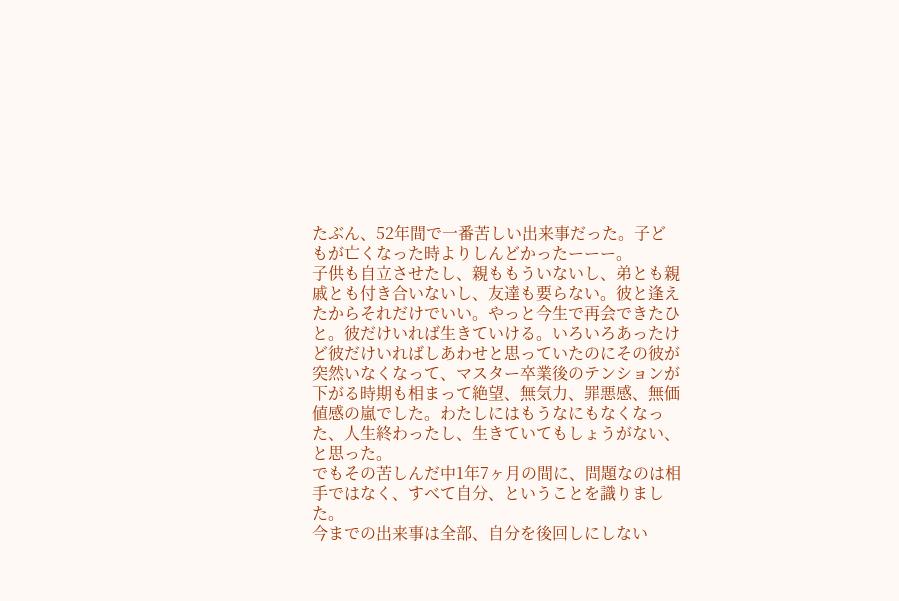たぶん、52年間で一番苦しい出来事だった。子どもが亡くなった時よりしんどかったーーー。
子供も自立させたし、親ももういないし、弟とも親戚とも付き合いないし、友達も要らない。彼と逢えたからそれだけでいい。やっと今生で再会できたひと。彼だけいれば生きていける。いろいろあったけど彼だけいればしあわせと思っていたのにその彼が突然いなくなって、マスター卒業後のテンションが下がる時期も相まって絶望、無気力、罪悪感、無価値感の嵐でした。わたしにはもうなにもなくなった、人生終わったし、生きていてもしょうがない、と思った。
でもその苦しんだ中1年7ヶ月の間に、問題なのは相手ではなく、すべて自分、ということを識りました。
今までの出来事は全部、自分を後回しにしない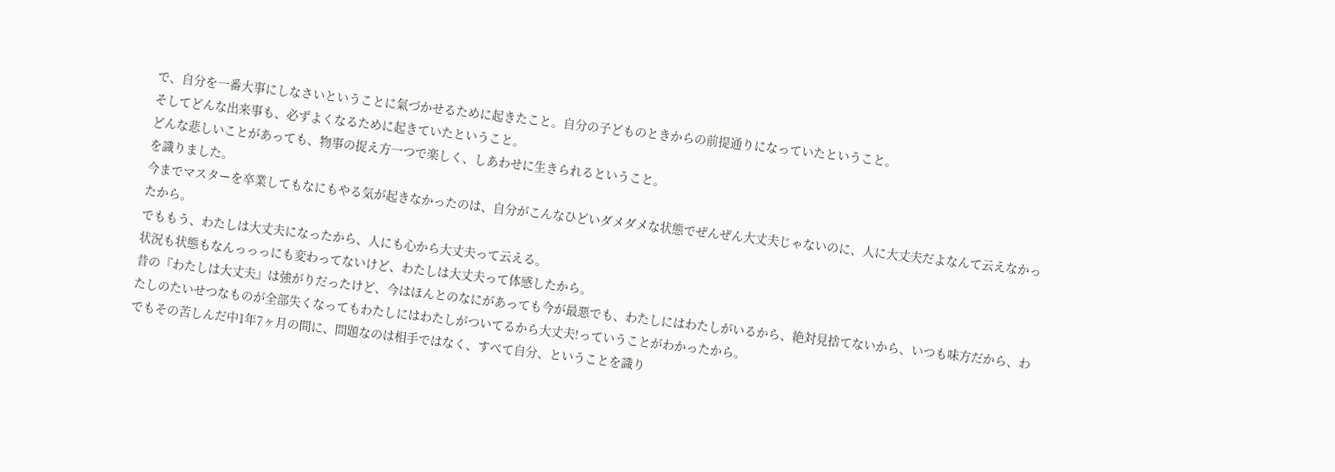で、自分を一番大事にしなさいということに氣づかせるために起きたこと。自分の子どものときからの前提通りになっていたということ。
そしてどんな出来事も、必ずよくなるために起きていたということ。
どんな悲しいことがあっても、物事の捉え方一つで楽しく、しあわせに生きられるということ。
を識りました。
今までマスターを卒業してもなにもやる気が起きなかったのは、自分がこんなひどいダメダメな状態でぜんぜん大丈夫じゃないのに、人に大丈夫だよなんて云えなかったから。
でももう、わたしは大丈夫になったから、人にも心から大丈夫って云える。
状況も状態もなんっっっにも変わってないけど、わたしは大丈夫って体感したから。
昔の『わたしは大丈夫』は強がりだったけど、今はほんとのなにがあっても今が最悪でも、わたしにはわたしがいるから、絶対見捨てないから、いつも味方だから、わたしのたいせつなものが全部失くなってもわたしにはわたしがついてるから大丈夫!っていうことがわかったから。
でもその苦しんだ中1年7ヶ月の間に、問題なのは相手ではなく、すべて自分、ということを識り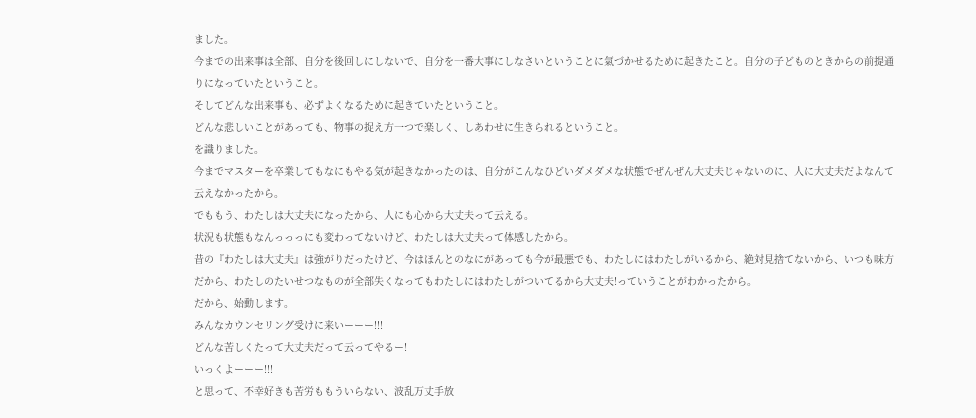ました。
今までの出来事は全部、自分を後回しにしないで、自分を一番大事にしなさいということに氣づかせるために起きたこと。自分の子どものときからの前提通りになっていたということ。
そしてどんな出来事も、必ずよくなるために起きていたということ。
どんな悲しいことがあっても、物事の捉え方一つで楽しく、しあわせに生きられるということ。
を識りました。
今までマスターを卒業してもなにもやる気が起きなかったのは、自分がこんなひどいダメダメな状態でぜんぜん大丈夫じゃないのに、人に大丈夫だよなんて云えなかったから。
でももう、わたしは大丈夫になったから、人にも心から大丈夫って云える。
状況も状態もなんっっっにも変わってないけど、わたしは大丈夫って体感したから。
昔の『わたしは大丈夫』は強がりだったけど、今はほんとのなにがあっても今が最悪でも、わたしにはわたしがいるから、絶対見捨てないから、いつも味方だから、わたしのたいせつなものが全部失くなってもわたしにはわたしがついてるから大丈夫!っていうことがわかったから。
だから、始動します。
みんなカウンセリング受けに来いーーー!!!
どんな苦しくたって大丈夫だって云ってやるー!
いっくよーーー!!!
と思って、不幸好きも苦労ももういらない、波乱万丈手放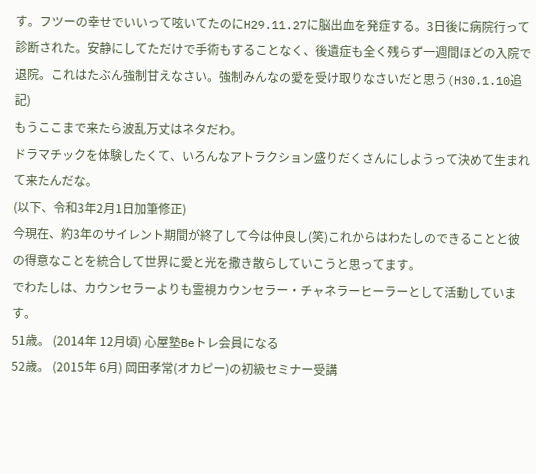す。フツーの幸せでいいって呟いてたのにH29.11.27に脳出血を発症する。3日後に病院行って診断された。安静にしてただけで手術もすることなく、後遺症も全く残らず一週間ほどの入院で退院。これはたぶん強制甘えなさい。強制みんなの愛を受け取りなさいだと思う(H30.1.10追記)
もうここまで来たら波乱万丈はネタだわ。
ドラマチックを体験したくて、いろんなアトラクション盛りだくさんにしようって決めて生まれて来たんだな。
(以下、令和3年2月1日加筆修正)
今現在、約3年のサイレント期間が終了して今は仲良し(笑)これからはわたしのできることと彼の得意なことを統合して世界に愛と光を撒き散らしていこうと思ってます。
でわたしは、カウンセラーよりも霊視カウンセラー・チャネラーヒーラーとして活動しています。
51歳。 (2014年 12月頃) 心屋塾Beトレ会員になる
52歳。 (2015年 6月) 岡田孝常(オカピー)の初級セミナー受講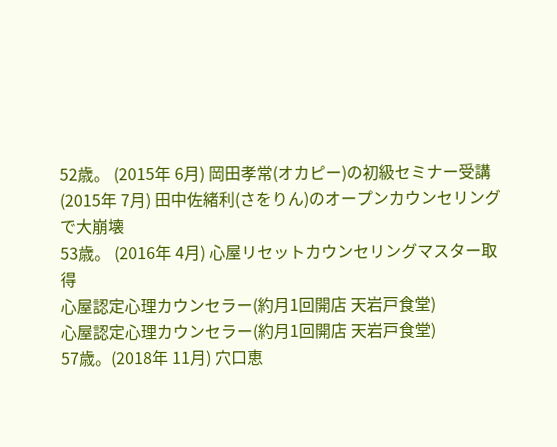52歳。 (2015年 6月) 岡田孝常(オカピー)の初級セミナー受講
(2015年 7月) 田中佐緒利(さをりん)のオープンカウンセリングで大崩壊
53歳。 (2016年 4月) 心屋リセットカウンセリングマスター取得
心屋認定心理カウンセラー(約月1回開店 天岩戸食堂)
心屋認定心理カウンセラー(約月1回開店 天岩戸食堂)
57歳。(2018年 11月) 穴口恵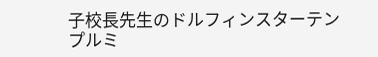子校長先生のドルフィンスターテンプルミ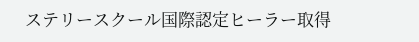ステリースクール国際認定ヒーラー取得